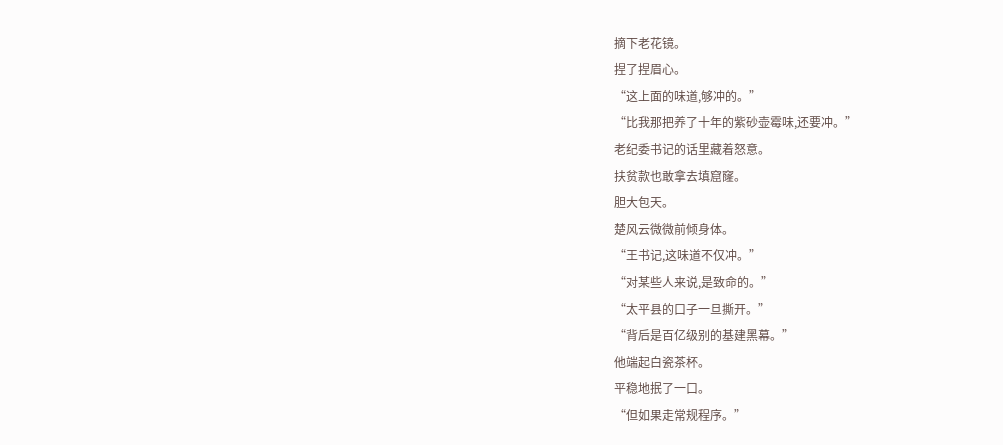摘下老花镜。
捏了捏眉心。
“这上面的味道,够冲的。”
“比我那把养了十年的紫砂壶霉味,还要冲。”
老纪委书记的话里藏着怒意。
扶贫款也敢拿去填窟窿。
胆大包天。
楚风云微微前倾身体。
“王书记,这味道不仅冲。”
“对某些人来说,是致命的。”
“太平县的口子一旦撕开。”
“背后是百亿级别的基建黑幕。”
他端起白瓷茶杯。
平稳地抿了一口。
“但如果走常规程序。”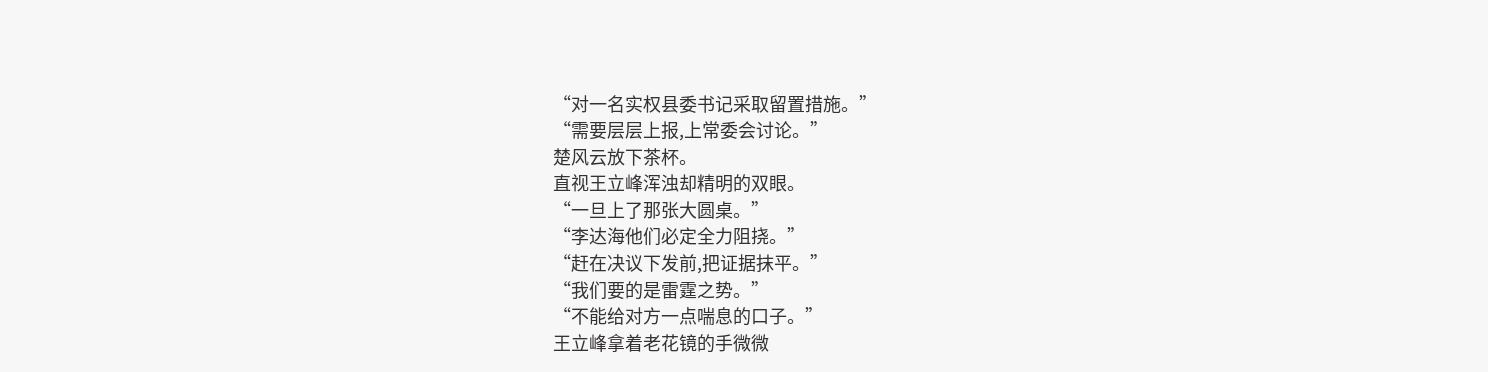“对一名实权县委书记采取留置措施。”
“需要层层上报,上常委会讨论。”
楚风云放下茶杯。
直视王立峰浑浊却精明的双眼。
“一旦上了那张大圆桌。”
“李达海他们必定全力阻挠。”
“赶在决议下发前,把证据抹平。”
“我们要的是雷霆之势。”
“不能给对方一点喘息的口子。”
王立峰拿着老花镜的手微微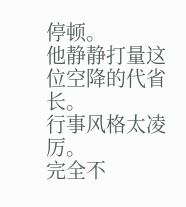停顿。
他静静打量这位空降的代省长。
行事风格太凌厉。
完全不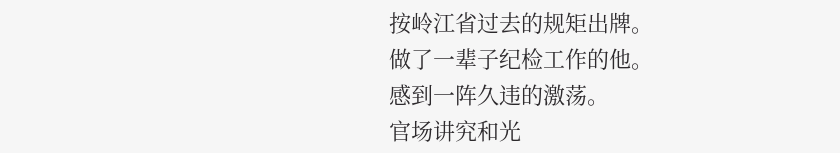按岭江省过去的规矩出牌。
做了一辈子纪检工作的他。
感到一阵久违的激荡。
官场讲究和光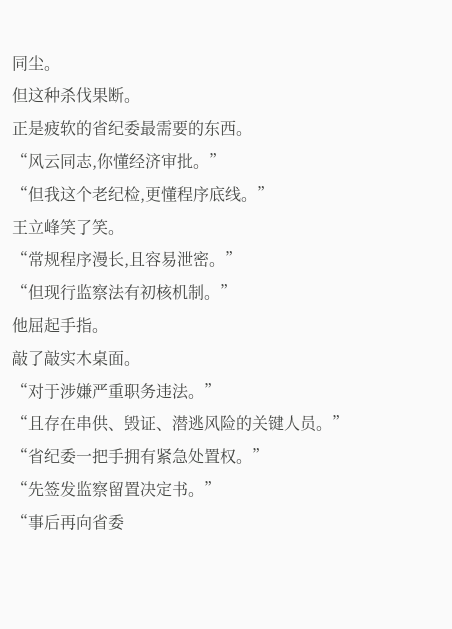同尘。
但这种杀伐果断。
正是疲软的省纪委最需要的东西。
“风云同志,你懂经济审批。”
“但我这个老纪检,更懂程序底线。”
王立峰笑了笑。
“常规程序漫长,且容易泄密。”
“但现行监察法有初核机制。”
他屈起手指。
敲了敲实木桌面。
“对于涉嫌严重职务违法。”
“且存在串供、毁证、潜逃风险的关键人员。”
“省纪委一把手拥有紧急处置权。”
“先签发监察留置决定书。”
“事后再向省委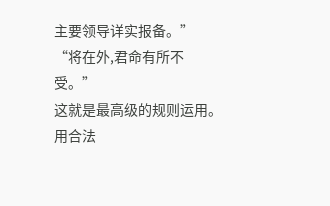主要领导详实报备。”
“将在外,君命有所不受。”
这就是最高级的规则运用。
用合法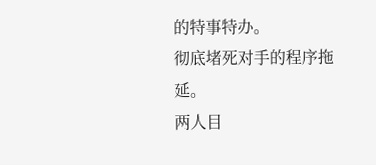的特事特办。
彻底堵死对手的程序拖延。
两人目